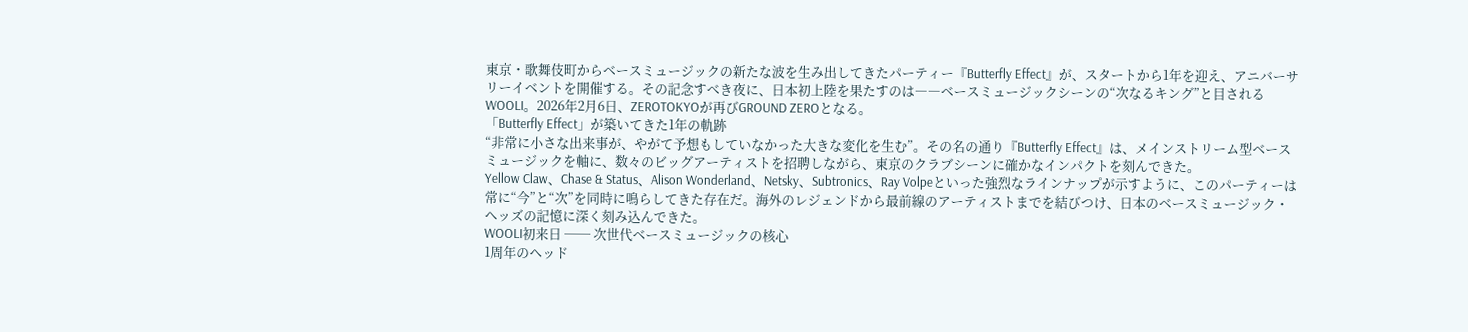東京・歌舞伎町からベースミュージックの新たな波を生み出してきたパーティー『Butterfly Effect』が、スタートから1年を迎え、アニバーサリーイベントを開催する。その記念すべき夜に、日本初上陸を果たすのは――ベースミュージックシーンの“次なるキング”と目されるWOOLI。2026年2月6日、ZEROTOKYOが再びGROUND ZEROとなる。
「Butterfly Effect」が築いてきた1年の軌跡
“非常に小さな出来事が、やがて予想もしていなかった大きな変化を生む”。その名の通り『Butterfly Effect』は、メインストリーム型ベースミュージックを軸に、数々のビッグアーティストを招聘しながら、東京のクラブシーンに確かなインパクトを刻んできた。
Yellow Claw、Chase & Status、Alison Wonderland、Netsky、Subtronics、Ray Volpeといった強烈なラインナップが示すように、このパーティーは常に“今”と“次”を同時に鳴らしてきた存在だ。海外のレジェンドから最前線のアーティストまでを結びつけ、日本のベースミュージック・ヘッズの記憶に深く刻み込んできた。
WOOLI初来日 ── 次世代ベースミュージックの核心
1周年のヘッド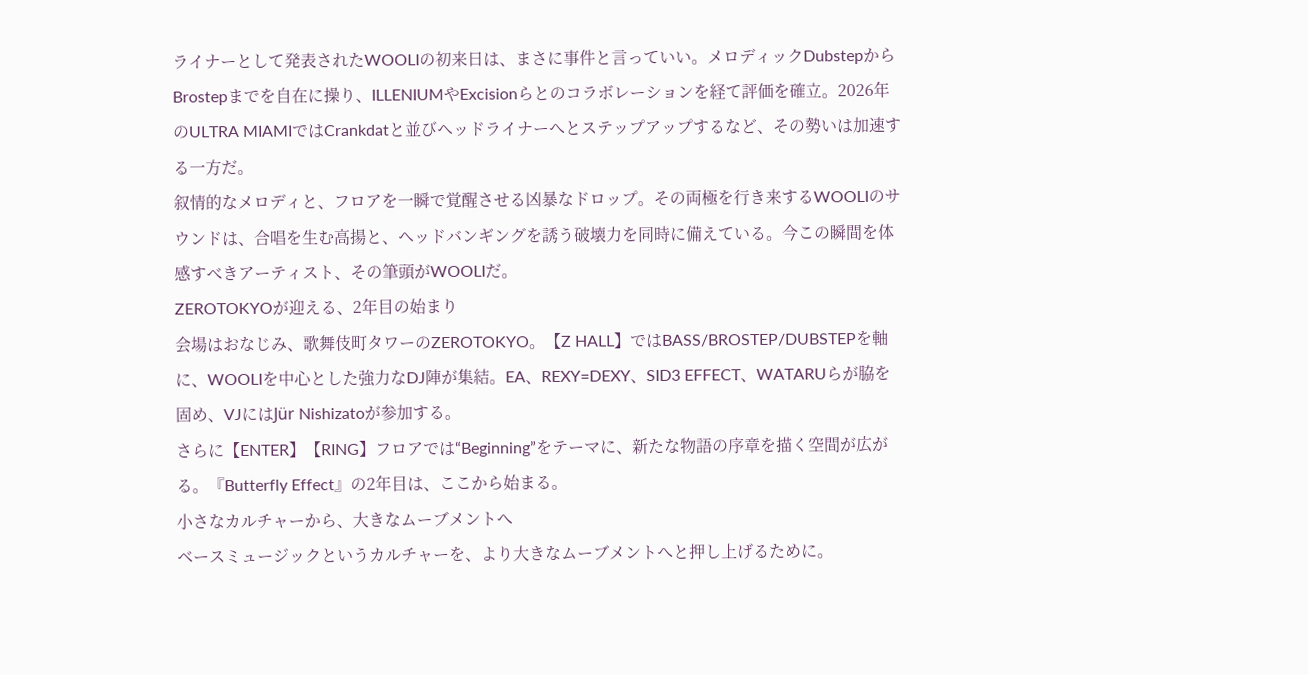ライナーとして発表されたWOOLIの初来日は、まさに事件と言っていい。メロディックDubstepからBrostepまでを自在に操り、ILLENIUMやExcisionらとのコラボレーションを経て評価を確立。2026年のULTRA MIAMIではCrankdatと並びヘッドライナーへとステップアップするなど、その勢いは加速する一方だ。
叙情的なメロディと、フロアを一瞬で覚醒させる凶暴なドロップ。その両極を行き来するWOOLIのサウンドは、合唱を生む高揚と、ヘッドバンギングを誘う破壊力を同時に備えている。今この瞬間を体感すべきアーティスト、その筆頭がWOOLIだ。
ZEROTOKYOが迎える、2年目の始まり
会場はおなじみ、歌舞伎町タワーのZEROTOKYO。【Z HALL】ではBASS/BROSTEP/DUBSTEPを軸に、WOOLIを中心とした強力なDJ陣が集結。EA、REXY=DEXY、SID3 EFFECT、WATARUらが脇を固め、VJにはJür Nishizatoが参加する。
さらに【ENTER】【RING】フロアでは“Beginning”をテーマに、新たな物語の序章を描く空間が広がる。『Butterfly Effect』の2年目は、ここから始まる。
小さなカルチャーから、大きなムーブメントへ
ベースミュージックというカルチャーを、より大きなムーブメントへと押し上げるために。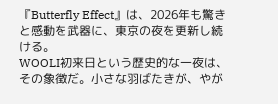『Butterfly Effect』は、2026年も驚きと感動を武器に、東京の夜を更新し続ける。
WOOLI初来日という歴史的な一夜は、その象徴だ。小さな羽ばたきが、やが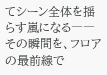てシーン全体を揺らす嵐になる――その瞬間を、フロアの最前線で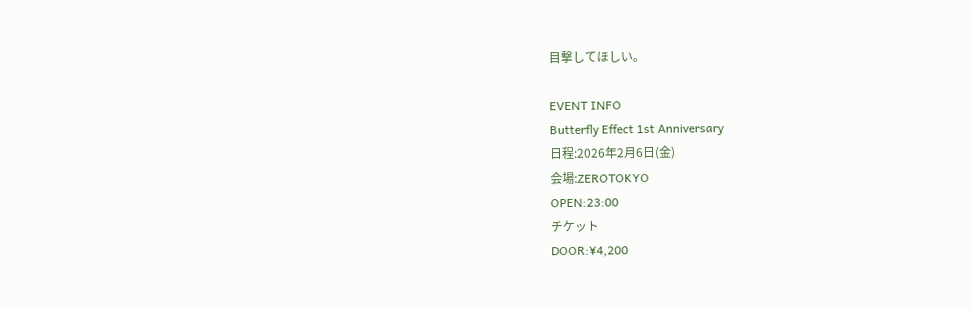目撃してほしい。

EVENT INFO
Butterfly Effect 1st Anniversary
日程:2026年2月6日(金)
会場:ZEROTOKYO
OPEN:23:00
チケット
DOOR:¥4,200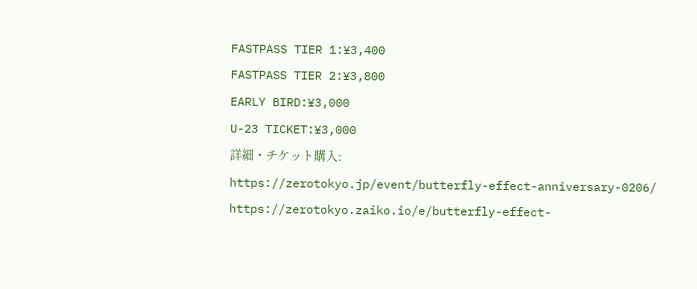FASTPASS TIER 1:¥3,400
FASTPASS TIER 2:¥3,800
EARLY BIRD:¥3,000
U-23 TICKET:¥3,000
詳細・チケット購入:
https://zerotokyo.jp/event/butterfly-effect-anniversary-0206/
https://zerotokyo.zaiko.io/e/butterfly-effect-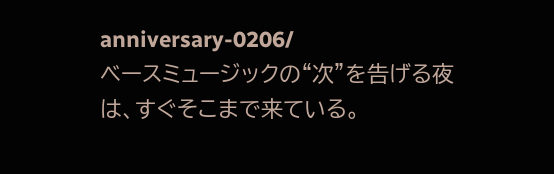anniversary-0206/
ベースミュージックの“次”を告げる夜は、すぐそこまで来ている。